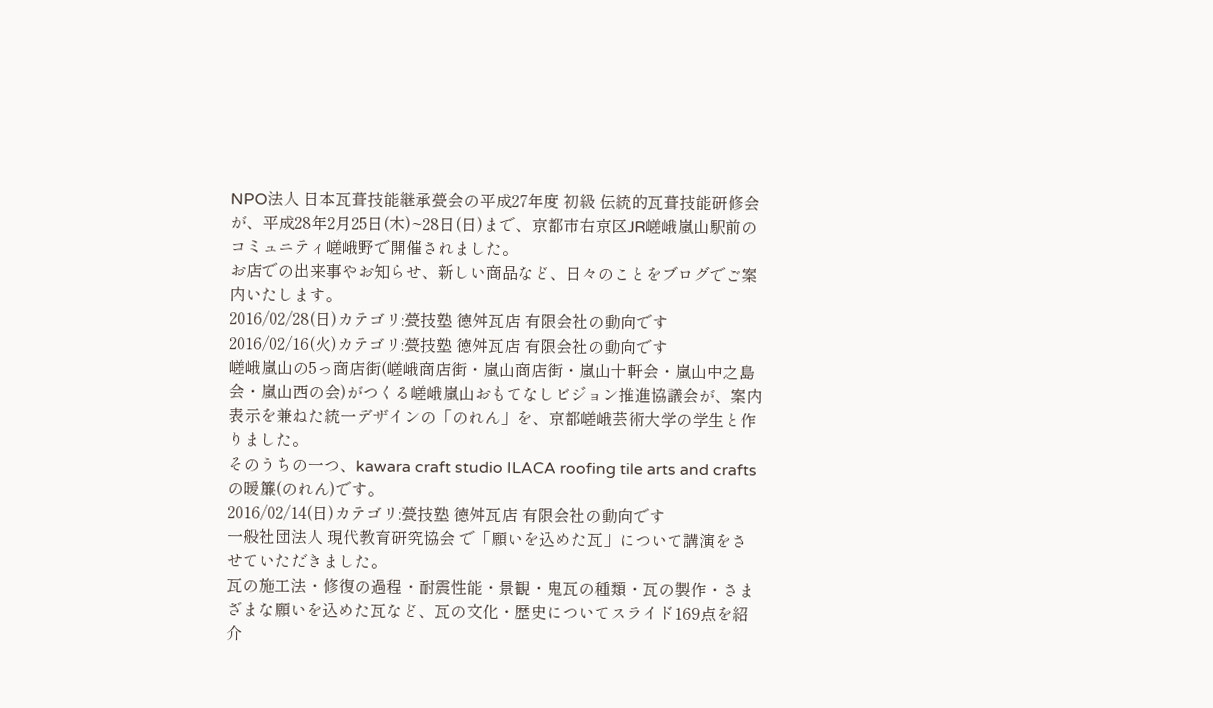NPO法人 日本瓦葺技能継承甍会の平成27年度 初級 伝統的瓦葺技能研修会が、平成28年2月25日(木)~28日(日)まで、京都市右京区JR嵯峨嵐山駅前のコミュニティ嵯峨野で開催されました。
お店での出来事やお知らせ、新しい商品など、日々のことをブログでご案内いたします。
2016/02/28(日)カテゴリ:甍技塾 徳舛瓦店 有限会社の動向です
2016/02/16(火)カテゴリ:甍技塾 徳舛瓦店 有限会社の動向です
嵯峨嵐山の5っ商店街(嵯峨商店街・嵐山商店街・嵐山十軒会・嵐山中之島会・嵐山西の会)がつくる嵯峨嵐山おもてなしビジョン推進協議会が、案内表示を兼ねた統一デザインの「のれん」を、京都嵯峨芸術大学の学生と作りました。
そのうちの一つ、kawara craft studio ILACA roofing tile arts and crafts の暖簾(のれん)です。
2016/02/14(日)カテゴリ:甍技塾 徳舛瓦店 有限会社の動向です
一般社団法人 現代教育研究協会 で「願いを込めた瓦」について講演をさせていただきました。
瓦の施工法・修復の過程・耐震性能・景観・鬼瓦の種類・瓦の製作・さまざまな願いを込めた瓦など、瓦の文化・歴史についてスライド169点を紹介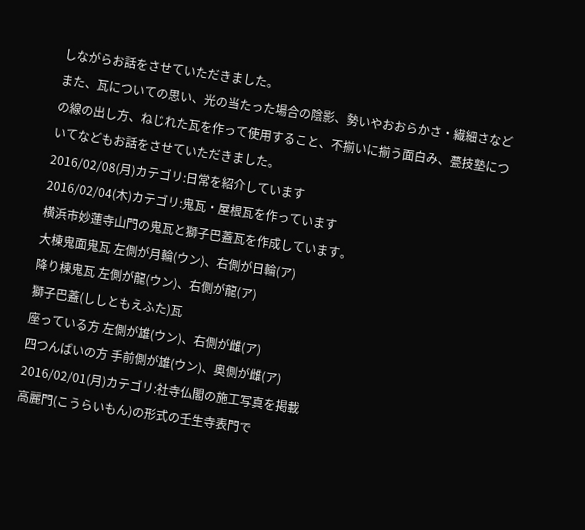しながらお話をさせていただきました。
また、瓦についての思い、光の当たった場合の陰影、勢いやおおらかさ・繊細さなどの線の出し方、ねじれた瓦を作って使用すること、不揃いに揃う面白み、甍技塾についてなどもお話をさせていただきました。
2016/02/08(月)カテゴリ:日常を紹介しています
2016/02/04(木)カテゴリ:鬼瓦・屋根瓦を作っています
横浜市妙蓮寺山門の鬼瓦と獅子巴蓋瓦を作成しています。
大棟鬼面鬼瓦 左側が月輪(ウン)、右側が日輪(ア)
降り棟鬼瓦 左側が龍(ウン)、右側が龍(ア)
獅子巴蓋(ししともえふた)瓦
座っている方 左側が雄(ウン)、右側が雌(ア)
四つんばいの方 手前側が雄(ウン)、奥側が雌(ア)
2016/02/01(月)カテゴリ:社寺仏閣の施工写真を掲載
高麗門(こうらいもん)の形式の壬生寺表門で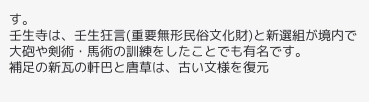す。
壬生寺は、壬生狂言(重要無形民俗文化財)と新選組が境内で大砲や剣術・馬術の訓練をしたことでも有名です。
補足の新瓦の軒巴と唐草は、古い文様を復元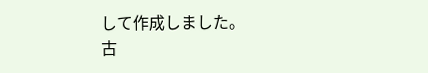して作成しました。
古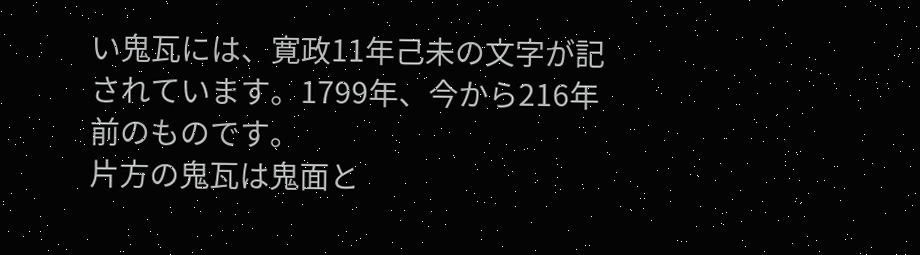い鬼瓦には、寛政11年己未の文字が記されています。1799年、今から216年前のものです。
片方の鬼瓦は鬼面と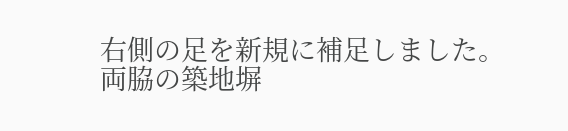右側の足を新規に補足しました。
両脇の築地塀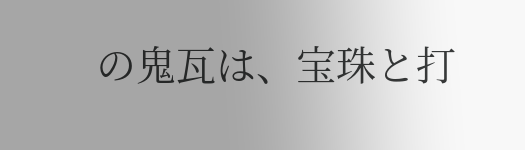の鬼瓦は、宝珠と打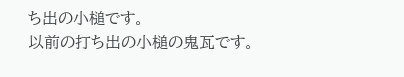ち出の小槌です。
以前の打ち出の小槌の鬼瓦です。